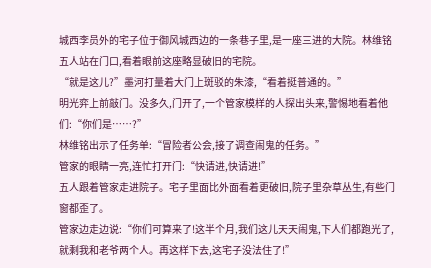城西李员外的宅子位于御风城西边的一条巷子里,是一座三进的大院。林维铭五人站在门口,看着眼前这座略显破旧的宅院。
“就是这儿?”墨河打量着大门上斑驳的朱漆,“看着挺普通的。”
明光弈上前敲门。没多久,门开了,一个管家模样的人探出头来,警惕地看着他们:“你们是……?”
林维铭出示了任务单:“冒险者公会,接了调查闹鬼的任务。”
管家的眼睛一亮,连忙打开门:“快请进,快请进!”
五人跟着管家走进院子。宅子里面比外面看着更破旧,院子里杂草丛生,有些门窗都歪了。
管家边走边说:“你们可算来了!这半个月,我们这儿天天闹鬼,下人们都跑光了,就剩我和老爷两个人。再这样下去,这宅子没法住了!”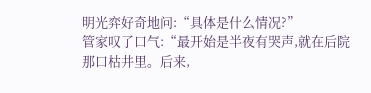明光弈好奇地问:“具体是什么情况?”
管家叹了口气:“最开始是半夜有哭声,就在后院那口枯井里。后来,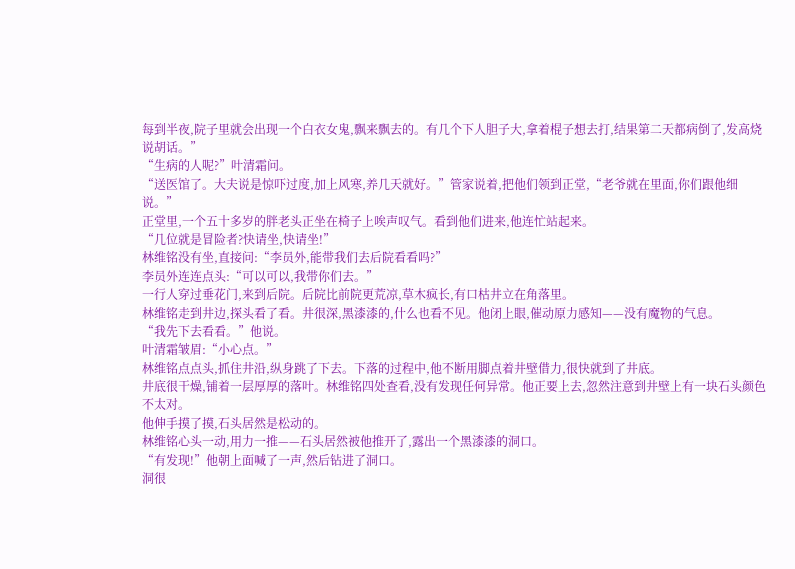每到半夜,院子里就会出现一个白衣女鬼,飘来飘去的。有几个下人胆子大,拿着棍子想去打,结果第二天都病倒了,发高烧说胡话。”
“生病的人呢?”叶清霜问。
“送医馆了。大夫说是惊吓过度,加上风寒,养几天就好。”管家说着,把他们领到正堂,“老爷就在里面,你们跟他细说。”
正堂里,一个五十多岁的胖老头正坐在椅子上唉声叹气。看到他们进来,他连忙站起来。
“几位就是冒险者?快请坐,快请坐!”
林维铭没有坐,直接问:“李员外,能带我们去后院看看吗?”
李员外连连点头:“可以可以,我带你们去。”
一行人穿过垂花门,来到后院。后院比前院更荒凉,草木疯长,有口枯井立在角落里。
林维铭走到井边,探头看了看。井很深,黑漆漆的,什么也看不见。他闭上眼,催动原力感知——没有魔物的气息。
“我先下去看看。”他说。
叶清霜皱眉:“小心点。”
林维铭点点头,抓住井沿,纵身跳了下去。下落的过程中,他不断用脚点着井壁借力,很快就到了井底。
井底很干燥,铺着一层厚厚的落叶。林维铭四处查看,没有发现任何异常。他正要上去,忽然注意到井壁上有一块石头颜色不太对。
他伸手摸了摸,石头居然是松动的。
林维铭心头一动,用力一推——石头居然被他推开了,露出一个黑漆漆的洞口。
“有发现!”他朝上面喊了一声,然后钻进了洞口。
洞很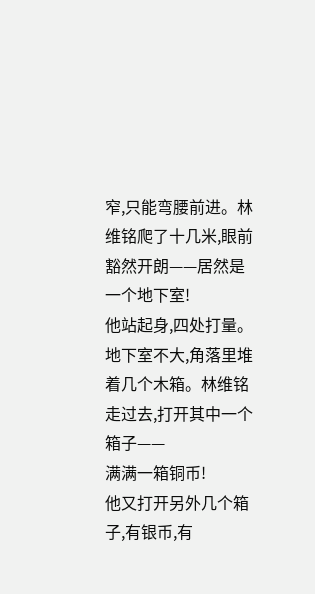窄,只能弯腰前进。林维铭爬了十几米,眼前豁然开朗——居然是一个地下室!
他站起身,四处打量。地下室不大,角落里堆着几个木箱。林维铭走过去,打开其中一个箱子——
满满一箱铜币!
他又打开另外几个箱子,有银币,有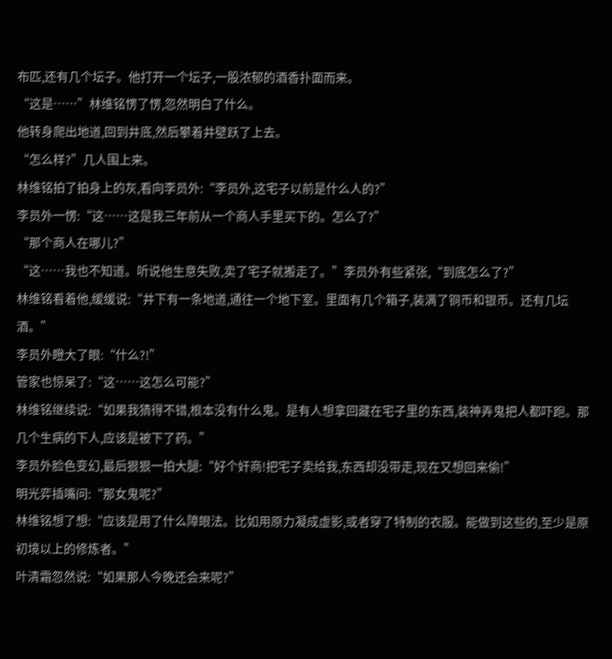布匹,还有几个坛子。他打开一个坛子,一股浓郁的酒香扑面而来。
“这是……”林维铭愣了愣,忽然明白了什么。
他转身爬出地道,回到井底,然后攀着井壁跃了上去。
“怎么样?”几人围上来。
林维铭拍了拍身上的灰,看向李员外:“李员外,这宅子以前是什么人的?”
李员外一愣:“这……这是我三年前从一个商人手里买下的。怎么了?”
“那个商人在哪儿?”
“这……我也不知道。听说他生意失败,卖了宅子就搬走了。”李员外有些紧张,“到底怎么了?”
林维铭看着他,缓缓说:“井下有一条地道,通往一个地下室。里面有几个箱子,装满了铜币和银币。还有几坛酒。”
李员外瞪大了眼:“什么?!”
管家也惊呆了:“这……这怎么可能?”
林维铭继续说:“如果我猜得不错,根本没有什么鬼。是有人想拿回藏在宅子里的东西,装神弄鬼把人都吓跑。那几个生病的下人,应该是被下了药。”
李员外脸色变幻,最后狠狠一拍大腿:“好个奸商!把宅子卖给我,东西却没带走,现在又想回来偷!”
明光弈插嘴问:“那女鬼呢?”
林维铭想了想:“应该是用了什么障眼法。比如用原力凝成虚影,或者穿了特制的衣服。能做到这些的,至少是原初境以上的修炼者。”
叶清霜忽然说:“如果那人今晚还会来呢?”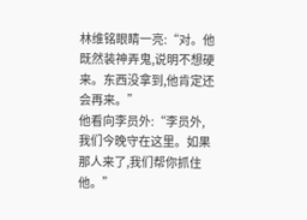林维铭眼睛一亮:“对。他既然装神弄鬼,说明不想硬来。东西没拿到,他肯定还会再来。”
他看向李员外:“李员外,我们今晚守在这里。如果那人来了,我们帮你抓住他。”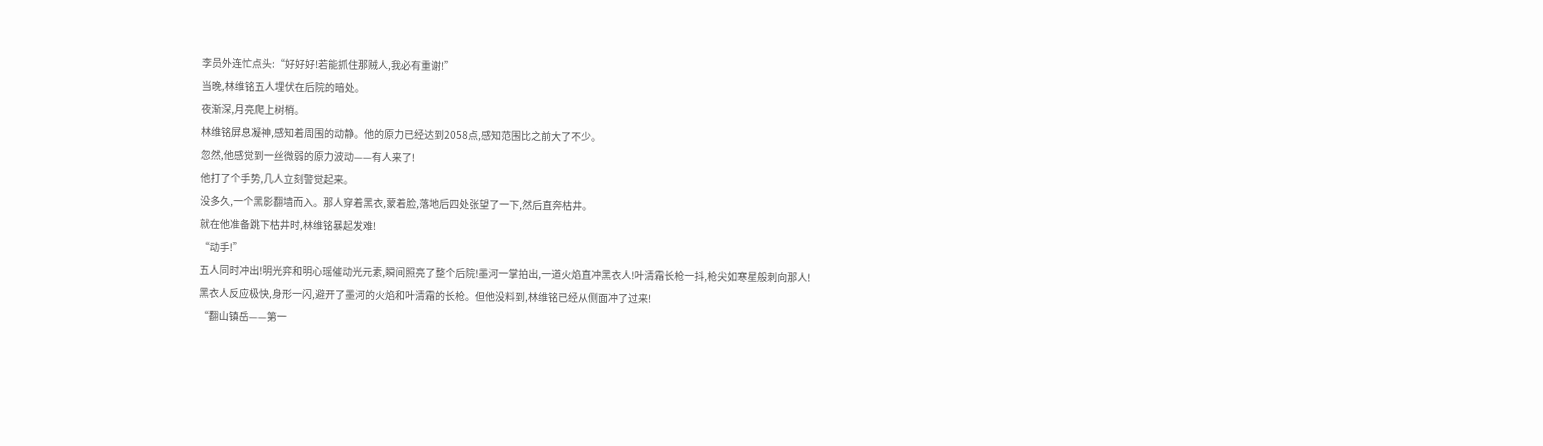李员外连忙点头:“好好好!若能抓住那贼人,我必有重谢!”
当晚,林维铭五人埋伏在后院的暗处。
夜渐深,月亮爬上树梢。
林维铭屏息凝神,感知着周围的动静。他的原力已经达到2058点,感知范围比之前大了不少。
忽然,他感觉到一丝微弱的原力波动——有人来了!
他打了个手势,几人立刻警觉起来。
没多久,一个黑影翻墙而入。那人穿着黑衣,蒙着脸,落地后四处张望了一下,然后直奔枯井。
就在他准备跳下枯井时,林维铭暴起发难!
“动手!”
五人同时冲出!明光弈和明心瑶催动光元素,瞬间照亮了整个后院!墨河一掌拍出,一道火焰直冲黑衣人!叶清霜长枪一抖,枪尖如寒星般刺向那人!
黑衣人反应极快,身形一闪,避开了墨河的火焰和叶清霜的长枪。但他没料到,林维铭已经从侧面冲了过来!
“翻山镇岳——第一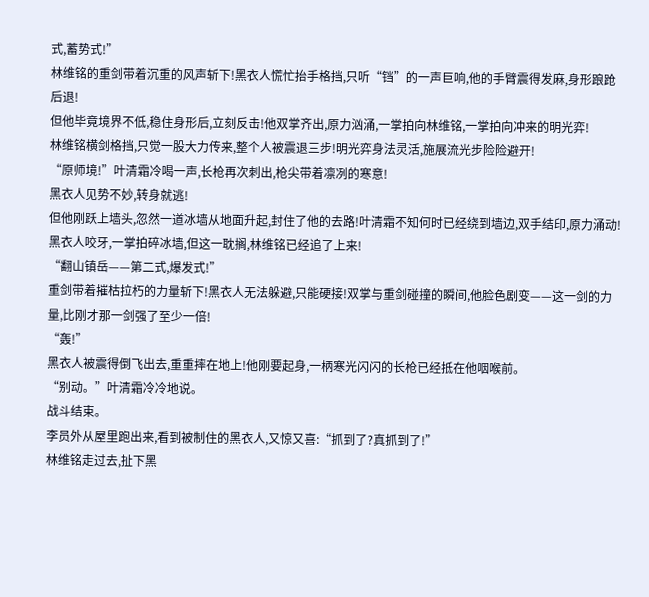式,蓄势式!”
林维铭的重剑带着沉重的风声斩下!黑衣人慌忙抬手格挡,只听“铛”的一声巨响,他的手臂震得发麻,身形踉跄后退!
但他毕竟境界不低,稳住身形后,立刻反击!他双掌齐出,原力汹涌,一掌拍向林维铭,一掌拍向冲来的明光弈!
林维铭横剑格挡,只觉一股大力传来,整个人被震退三步!明光弈身法灵活,施展流光步险险避开!
“原师境!”叶清霜冷喝一声,长枪再次刺出,枪尖带着凛冽的寒意!
黑衣人见势不妙,转身就逃!
但他刚跃上墙头,忽然一道冰墙从地面升起,封住了他的去路!叶清霜不知何时已经绕到墙边,双手结印,原力涌动!
黑衣人咬牙,一掌拍碎冰墙,但这一耽搁,林维铭已经追了上来!
“翻山镇岳——第二式,爆发式!”
重剑带着摧枯拉朽的力量斩下!黑衣人无法躲避,只能硬接!双掌与重剑碰撞的瞬间,他脸色剧变——这一剑的力量,比刚才那一剑强了至少一倍!
“轰!”
黑衣人被震得倒飞出去,重重摔在地上!他刚要起身,一柄寒光闪闪的长枪已经抵在他咽喉前。
“别动。”叶清霜冷冷地说。
战斗结束。
李员外从屋里跑出来,看到被制住的黑衣人,又惊又喜:“抓到了?真抓到了!”
林维铭走过去,扯下黑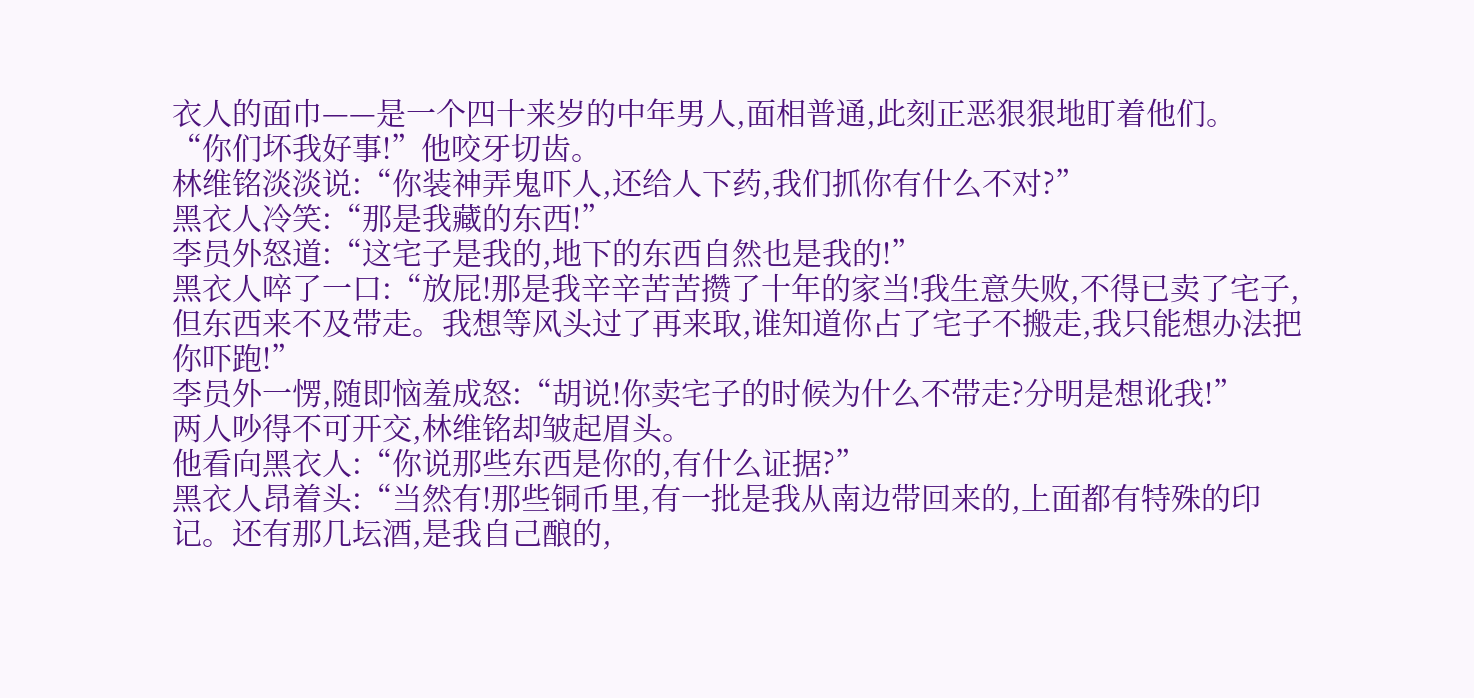衣人的面巾——是一个四十来岁的中年男人,面相普通,此刻正恶狠狠地盯着他们。
“你们坏我好事!”他咬牙切齿。
林维铭淡淡说:“你装神弄鬼吓人,还给人下药,我们抓你有什么不对?”
黑衣人冷笑:“那是我藏的东西!”
李员外怒道:“这宅子是我的,地下的东西自然也是我的!”
黑衣人啐了一口:“放屁!那是我辛辛苦苦攒了十年的家当!我生意失败,不得已卖了宅子,但东西来不及带走。我想等风头过了再来取,谁知道你占了宅子不搬走,我只能想办法把你吓跑!”
李员外一愣,随即恼羞成怒:“胡说!你卖宅子的时候为什么不带走?分明是想讹我!”
两人吵得不可开交,林维铭却皱起眉头。
他看向黑衣人:“你说那些东西是你的,有什么证据?”
黑衣人昂着头:“当然有!那些铜币里,有一批是我从南边带回来的,上面都有特殊的印记。还有那几坛酒,是我自己酿的,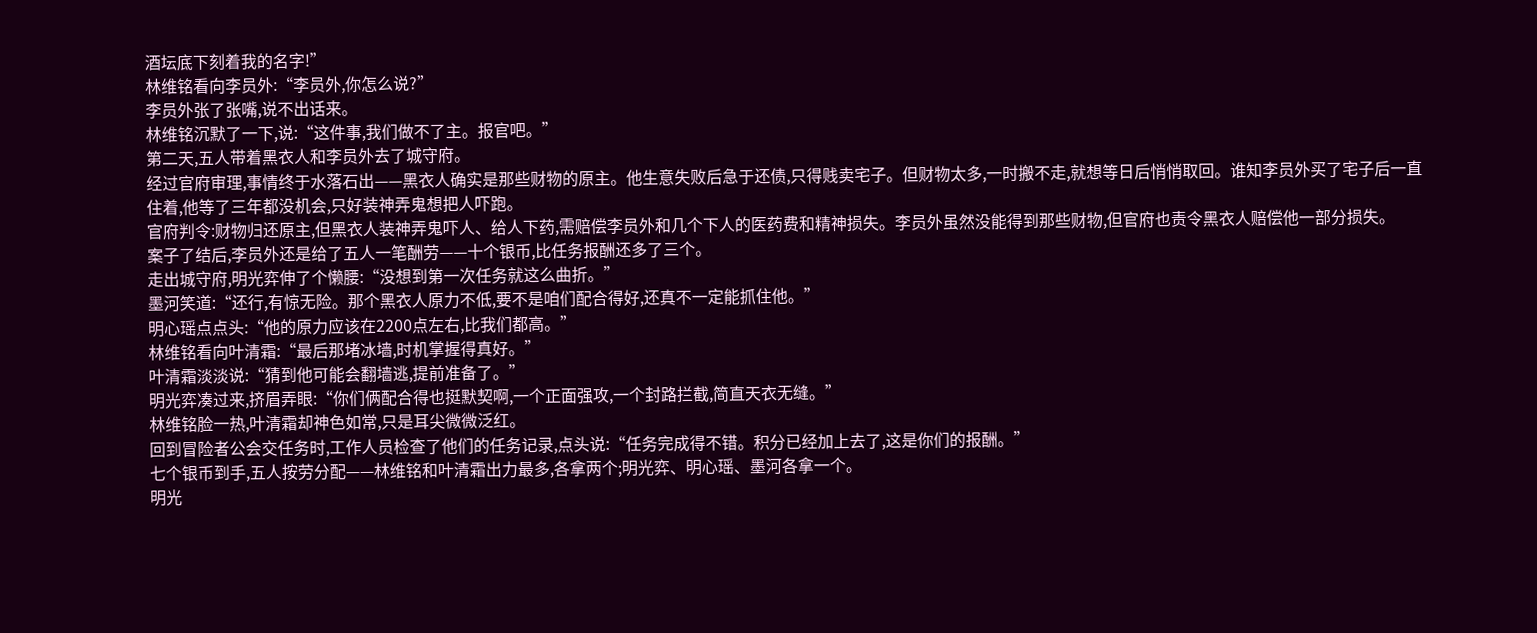酒坛底下刻着我的名字!”
林维铭看向李员外:“李员外,你怎么说?”
李员外张了张嘴,说不出话来。
林维铭沉默了一下,说:“这件事,我们做不了主。报官吧。”
第二天,五人带着黑衣人和李员外去了城守府。
经过官府审理,事情终于水落石出——黑衣人确实是那些财物的原主。他生意失败后急于还债,只得贱卖宅子。但财物太多,一时搬不走,就想等日后悄悄取回。谁知李员外买了宅子后一直住着,他等了三年都没机会,只好装神弄鬼想把人吓跑。
官府判令:财物归还原主,但黑衣人装神弄鬼吓人、给人下药,需赔偿李员外和几个下人的医药费和精神损失。李员外虽然没能得到那些财物,但官府也责令黑衣人赔偿他一部分损失。
案子了结后,李员外还是给了五人一笔酬劳——十个银币,比任务报酬还多了三个。
走出城守府,明光弈伸了个懒腰:“没想到第一次任务就这么曲折。”
墨河笑道:“还行,有惊无险。那个黑衣人原力不低,要不是咱们配合得好,还真不一定能抓住他。”
明心瑶点点头:“他的原力应该在2200点左右,比我们都高。”
林维铭看向叶清霜:“最后那堵冰墙,时机掌握得真好。”
叶清霜淡淡说:“猜到他可能会翻墙逃,提前准备了。”
明光弈凑过来,挤眉弄眼:“你们俩配合得也挺默契啊,一个正面强攻,一个封路拦截,简直天衣无缝。”
林维铭脸一热,叶清霜却神色如常,只是耳尖微微泛红。
回到冒险者公会交任务时,工作人员检查了他们的任务记录,点头说:“任务完成得不错。积分已经加上去了,这是你们的报酬。”
七个银币到手,五人按劳分配——林维铭和叶清霜出力最多,各拿两个;明光弈、明心瑶、墨河各拿一个。
明光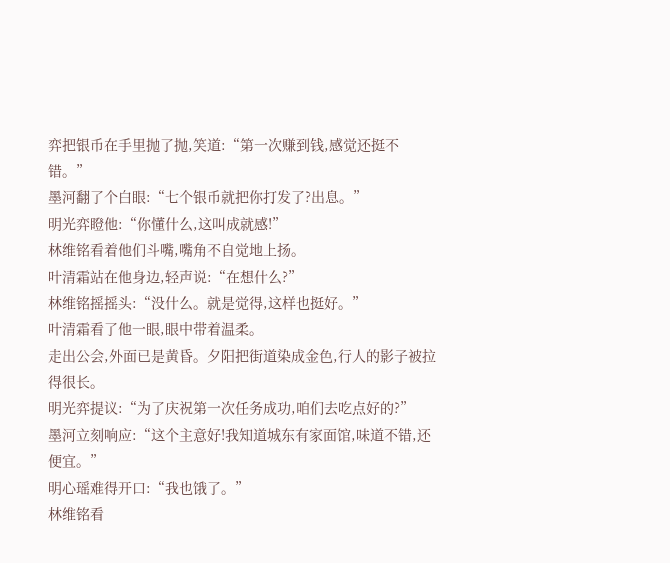弈把银币在手里抛了抛,笑道:“第一次赚到钱,感觉还挺不错。”
墨河翻了个白眼:“七个银币就把你打发了?出息。”
明光弈瞪他:“你懂什么,这叫成就感!”
林维铭看着他们斗嘴,嘴角不自觉地上扬。
叶清霜站在他身边,轻声说:“在想什么?”
林维铭摇摇头:“没什么。就是觉得,这样也挺好。”
叶清霜看了他一眼,眼中带着温柔。
走出公会,外面已是黄昏。夕阳把街道染成金色,行人的影子被拉得很长。
明光弈提议:“为了庆祝第一次任务成功,咱们去吃点好的?”
墨河立刻响应:“这个主意好!我知道城东有家面馆,味道不错,还便宜。”
明心瑶难得开口:“我也饿了。”
林维铭看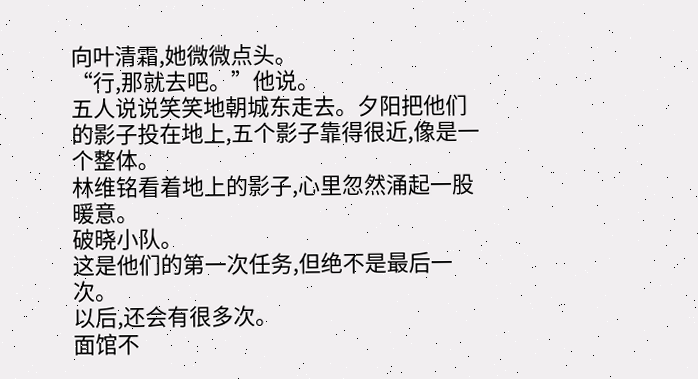向叶清霜,她微微点头。
“行,那就去吧。”他说。
五人说说笑笑地朝城东走去。夕阳把他们的影子投在地上,五个影子靠得很近,像是一个整体。
林维铭看着地上的影子,心里忽然涌起一股暖意。
破晓小队。
这是他们的第一次任务,但绝不是最后一次。
以后,还会有很多次。
面馆不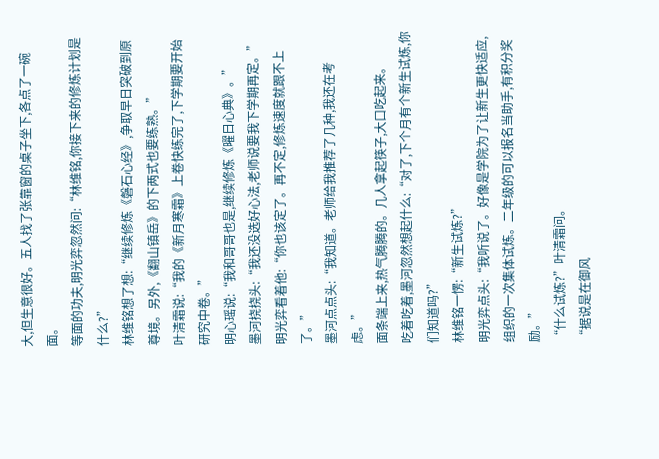大,但生意很好。五人找了张靠窗的桌子坐下,各点了一碗面。
等面的功夫,明光弈忽然问:“林维铭,你接下来的修炼计划是什么?”
林维铭想了想:“继续修炼《磐石心经》,争取早日突破到原尊境。另外,《翻山镇岳》的下两式也要练熟。”
叶清霜说:“我的《新月寒霜》上卷快练完了,下学期要开始研究中卷。”
明心瑶说:“我和哥哥也是,继续修炼《曜日心典》。”
墨河挠挠头:“我还没选好心法,老师说要我下学期再定。”
明光弈看着他:“你也该定了。再不定,修炼速度就跟不上了。”
墨河点点头:“我知道。老师给我推荐了几种,我还在考虑。”
面条端上来,热气腾腾的。几人拿起筷子,大口吃起来。
吃着吃着,墨河忽然想起什么:“对了,下个月有个新生试炼,你们知道吗?”
林维铭一愣:“新生试炼?”
明光弈点头:“我听说了。好像是学院为了让新生更快适应,组织的一次集体试炼。二年级的可以报名当助手,有积分奖励。”
“什么试炼?”叶清霜问。
“据说是在御风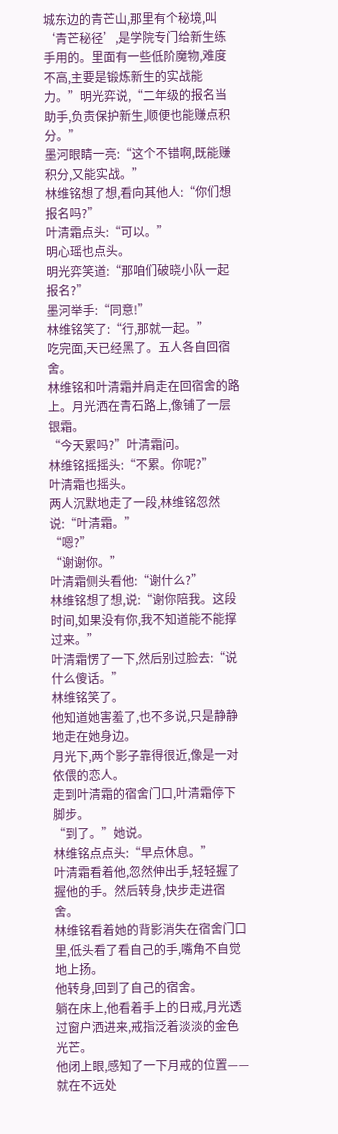城东边的青芒山,那里有个秘境,叫‘青芒秘径’,是学院专门给新生练手用的。里面有一些低阶魔物,难度不高,主要是锻炼新生的实战能力。”明光弈说,“二年级的报名当助手,负责保护新生,顺便也能赚点积分。”
墨河眼睛一亮:“这个不错啊,既能赚积分,又能实战。”
林维铭想了想,看向其他人:“你们想报名吗?”
叶清霜点头:“可以。”
明心瑶也点头。
明光弈笑道:“那咱们破晓小队一起报名?”
墨河举手:“同意!”
林维铭笑了:“行,那就一起。”
吃完面,天已经黑了。五人各自回宿舍。
林维铭和叶清霜并肩走在回宿舍的路上。月光洒在青石路上,像铺了一层银霜。
“今天累吗?”叶清霜问。
林维铭摇摇头:“不累。你呢?”
叶清霜也摇头。
两人沉默地走了一段,林维铭忽然说:“叶清霜。”
“嗯?”
“谢谢你。”
叶清霜侧头看他:“谢什么?”
林维铭想了想,说:“谢你陪我。这段时间,如果没有你,我不知道能不能撑过来。”
叶清霜愣了一下,然后别过脸去:“说什么傻话。”
林维铭笑了。
他知道她害羞了,也不多说,只是静静地走在她身边。
月光下,两个影子靠得很近,像是一对依偎的恋人。
走到叶清霜的宿舍门口,叶清霜停下脚步。
“到了。”她说。
林维铭点点头:“早点休息。”
叶清霜看着他,忽然伸出手,轻轻握了握他的手。然后转身,快步走进宿舍。
林维铭看着她的背影消失在宿舍门口里,低头看了看自己的手,嘴角不自觉地上扬。
他转身,回到了自己的宿舍。
躺在床上,他看着手上的日戒,月光透过窗户洒进来,戒指泛着淡淡的金色光芒。
他闭上眼,感知了一下月戒的位置——就在不远处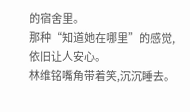的宿舍里。
那种“知道她在哪里”的感觉,依旧让人安心。
林维铭嘴角带着笑,沉沉睡去。